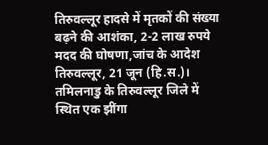तिरुवल्लूर हादसे में मृतकों की संख्या बढ़ने की आशंका, 2-2 लाख रुपये मदद की घोषणा,जांच के आदेश
तिरुवल्लूर, 21 जून (हि.स.)। तमिलनाडु के तिरुवल्लूर जिले में स्थित एक झींगा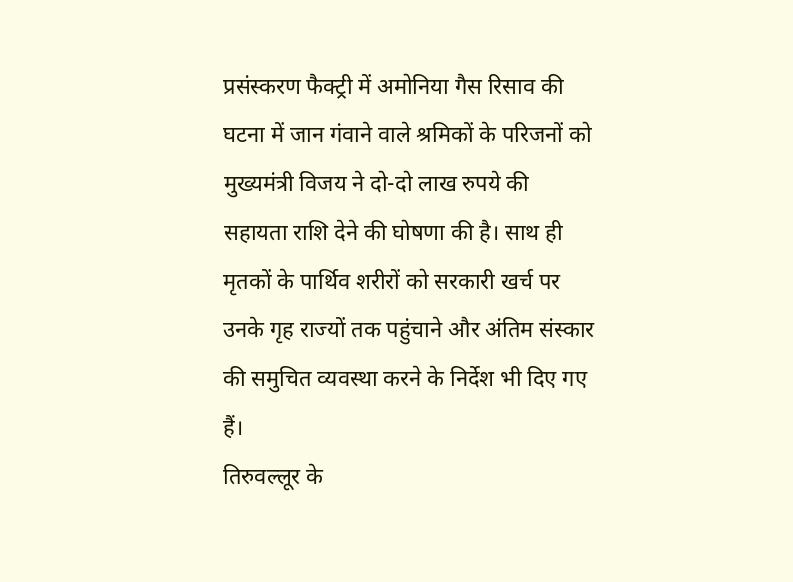प्रसंस्करण फैक्ट्री में अमोनिया गैस रिसाव की घटना में जान गंवाने वाले श्रमिकों के परिजनों को मुख्यमंत्री विजय ने दो-दो लाख रुपये की सहायता राशि देने की घोषणा की है। साथ ही मृतकों के पार्थिव शरीरों को सरकारी खर्च पर उनके गृह राज्यों तक पहुंचाने और अंतिम संस्कार की समुचित व्यवस्था करने के निर्देश भी दिए गए हैं।
तिरुवल्लूर के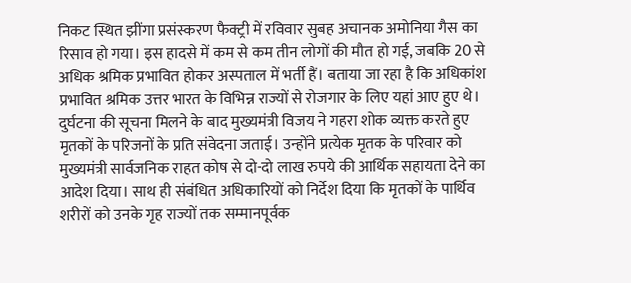निकट स्थित झींगा प्रसंस्करण फैक्ट्री में रविवार सुबह अचानक अमोनिया गैस का रिसाव हो गया। इस हादसे में कम से कम तीन लोगों की मौत हो गई, जबकि 20 से अधिक श्रमिक प्रभावित होकर अस्पताल में भर्ती हैं। बताया जा रहा है कि अधिकांश प्रभावित श्रमिक उत्तर भारत के विभिन्न राज्यों से रोजगार के लिए यहां आए हुए थे।
दुर्घटना की सूचना मिलने के बाद मुख्यमंत्री विजय ने गहरा शोक व्यक्त करते हुए मृतकों के परिजनों के प्रति संवेदना जताई। उन्होंने प्रत्येक मृतक के परिवार को मुख्यमंत्री सार्वजनिक राहत कोष से दो-दो लाख रुपये की आर्थिक सहायता देने का आदेश दिया। साथ ही संबंधित अधिकारियों को निर्देश दिया कि मृतकों के पार्थिव शरीरों को उनके गृह राज्यों तक सम्मानपूर्वक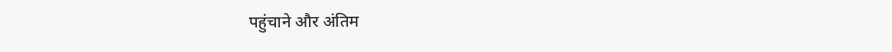पहुंचाने और अंतिम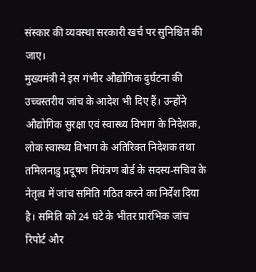संस्कार की व्यवस्था सरकारी खर्च पर सुनिश्चित की जाए।
मुख्यमंत्री ने इस गंभीर औद्योगिक दुर्घटना की उच्चस्तरीय जांच के आदेश भी दिए हैं। उन्होंने औद्योगिक सुरक्षा एवं स्वास्थ्य विभाग के निदेशक, लोक स्वास्थ्य विभाग के अतिरिक्त निदेशक तथा तमिलनाडु प्रदूषण नियंत्रण बोर्ड के सदस्य-सचिव के नेतृत्व में जांच समिति गठित करने का निर्देश दिया है। समिति को 24 घंटे के भीतर प्रारंभिक जांच रिपोर्ट और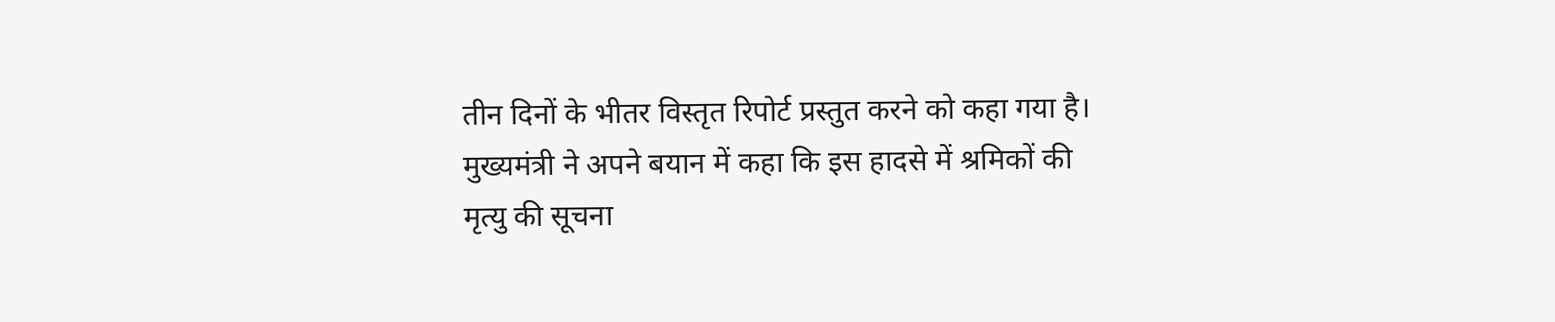तीन दिनों के भीतर विस्तृत रिपोर्ट प्रस्तुत करने को कहा गया है।
मुख्यमंत्री ने अपने बयान में कहा कि इस हादसे में श्रमिकों की मृत्यु की सूचना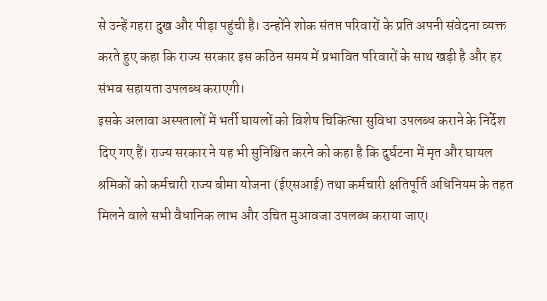से उन्हें गहरा दुख और पीड़ा पहुंची है। उन्होंने शोक संतप्त परिवारों के प्रति अपनी संवेदना व्यक्त करते हुए कहा कि राज्य सरकार इस कठिन समय में प्रभावित परिवारों के साथ खड़ी है और हर संभव सहायता उपलब्ध कराएगी।
इसके अलावा अस्पतालों में भर्ती घायलों को विशेष चिकित्सा सुविधा उपलब्ध कराने के निर्देश दिए गए हैं। राज्य सरकार ने यह भी सुनिश्चित करने को कहा है कि दुर्घटना में मृत और घायल श्रमिकों को कर्मचारी राज्य बीमा योजना (ईएसआई) तथा कर्मचारी क्षतिपूर्ति अधिनियम के तहत मिलने वाले सभी वैधानिक लाभ और उचित मुआवजा उपलब्ध कराया जाए।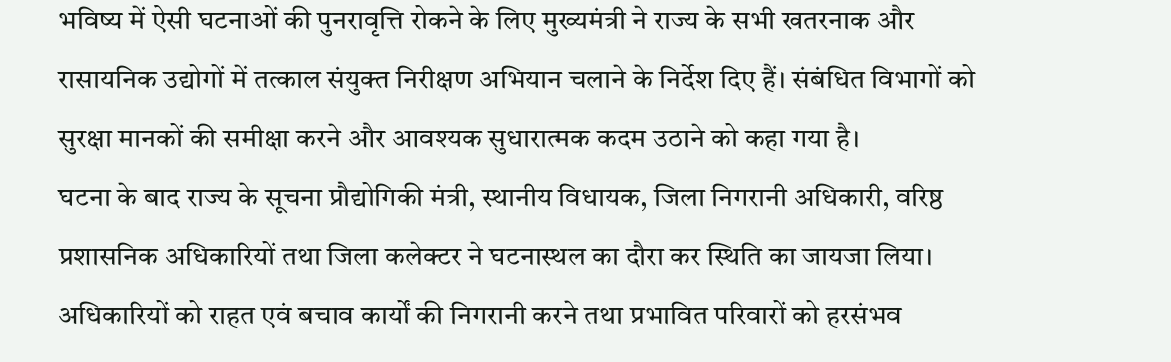भविष्य में ऐसी घटनाओं की पुनरावृत्ति रोकने के लिए मुख्यमंत्री ने राज्य के सभी खतरनाक और रासायनिक उद्योगों में तत्काल संयुक्त निरीक्षण अभियान चलाने के निर्देश दिए हैं। संबंधित विभागों को सुरक्षा मानकों की समीक्षा करने और आवश्यक सुधारात्मक कदम उठाने को कहा गया है।
घटना के बाद राज्य के सूचना प्रौद्योगिकी मंत्री, स्थानीय विधायक, जिला निगरानी अधिकारी, वरिष्ठ प्रशासनिक अधिकारियों तथा जिला कलेक्टर ने घटनास्थल का दौरा कर स्थिति का जायजा लिया। अधिकारियों को राहत एवं बचाव कार्यों की निगरानी करने तथा प्रभावित परिवारों को हरसंभव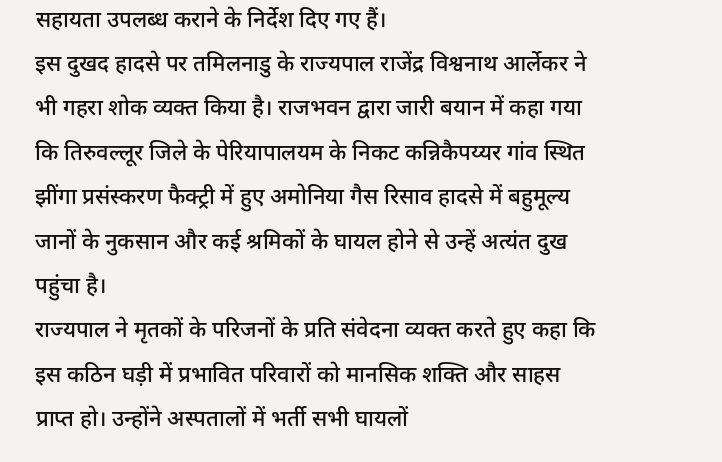सहायता उपलब्ध कराने के निर्देश दिए गए हैं।
इस दुखद हादसे पर तमिलनाडु के राज्यपाल राजेंद्र विश्वनाथ आर्लेकर ने भी गहरा शोक व्यक्त किया है। राजभवन द्वारा जारी बयान में कहा गया कि तिरुवल्लूर जिले के पेरियापालयम के निकट कन्निकैपय्यर गांव स्थित झींगा प्रसंस्करण फैक्ट्री में हुए अमोनिया गैस रिसाव हादसे में बहुमूल्य जानों के नुकसान और कई श्रमिकों के घायल होने से उन्हें अत्यंत दुख पहुंचा है।
राज्यपाल ने मृतकों के परिजनों के प्रति संवेदना व्यक्त करते हुए कहा कि इस कठिन घड़ी में प्रभावित परिवारों को मानसिक शक्ति और साहस प्राप्त हो। उन्होंने अस्पतालों में भर्ती सभी घायलों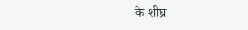के शीघ्र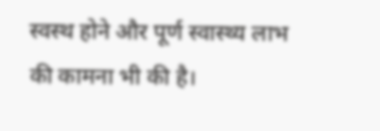स्वस्थ होने और पूर्ण स्वास्थ्य लाभ की कामना भी की है।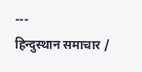---
हिन्दुस्थान समाचार /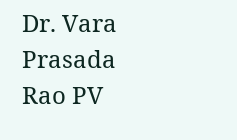Dr. Vara Prasada Rao PV